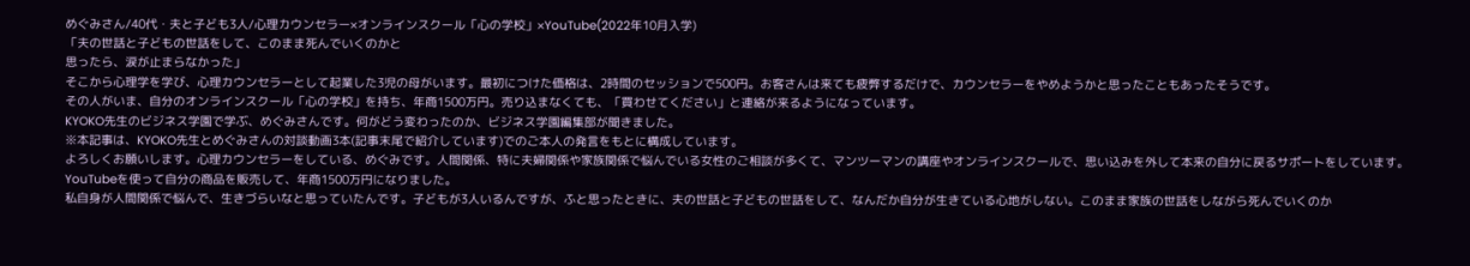めぐみさん/40代・夫と子ども3人/心理カウンセラー×オンラインスクール「心の学校」×YouTube(2022年10月入学)
「夫の世話と子どもの世話をして、このまま死んでいくのかと
思ったら、涙が止まらなかった」
そこから心理学を学び、心理カウンセラーとして起業した3児の母がいます。最初につけた価格は、2時間のセッションで500円。お客さんは来ても疲弊するだけで、カウンセラーをやめようかと思ったこともあったそうです。
その人がいま、自分のオンラインスクール「心の学校」を持ち、年商1500万円。売り込まなくても、「買わせてください」と連絡が来るようになっています。
KYOKO先生のビジネス学園で学ぶ、めぐみさんです。何がどう変わったのか、ビジネス学園編集部が聞きました。
※本記事は、KYOKO先生とめぐみさんの対談動画3本(記事末尾で紹介しています)でのご本人の発言をもとに構成しています。
よろしくお願いします。心理カウンセラーをしている、めぐみです。人間関係、特に夫婦関係や家族関係で悩んでいる女性のご相談が多くて、マンツーマンの講座やオンラインスクールで、思い込みを外して本来の自分に戻るサポートをしています。
YouTubeを使って自分の商品を販売して、年商1500万円になりました。
私自身が人間関係で悩んで、生きづらいなと思っていたんです。子どもが3人いるんですが、ふと思ったときに、夫の世話と子どもの世話をして、なんだか自分が生きている心地がしない。このまま家族の世話をしながら死んでいくのか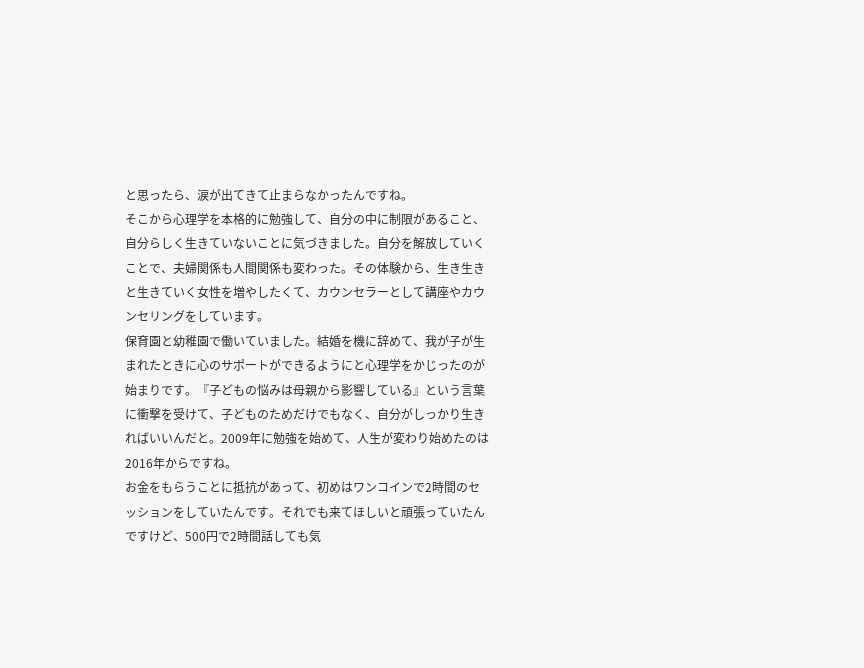と思ったら、涙が出てきて止まらなかったんですね。
そこから心理学を本格的に勉強して、自分の中に制限があること、自分らしく生きていないことに気づきました。自分を解放していくことで、夫婦関係も人間関係も変わった。その体験から、生き生きと生きていく女性を増やしたくて、カウンセラーとして講座やカウンセリングをしています。
保育園と幼稚園で働いていました。結婚を機に辞めて、我が子が生まれたときに心のサポートができるようにと心理学をかじったのが始まりです。『子どもの悩みは母親から影響している』という言葉に衝撃を受けて、子どものためだけでもなく、自分がしっかり生きればいいんだと。2009年に勉強を始めて、人生が変わり始めたのは2016年からですね。
お金をもらうことに抵抗があって、初めはワンコインで2時間のセッションをしていたんです。それでも来てほしいと頑張っていたんですけど、500円で2時間話しても気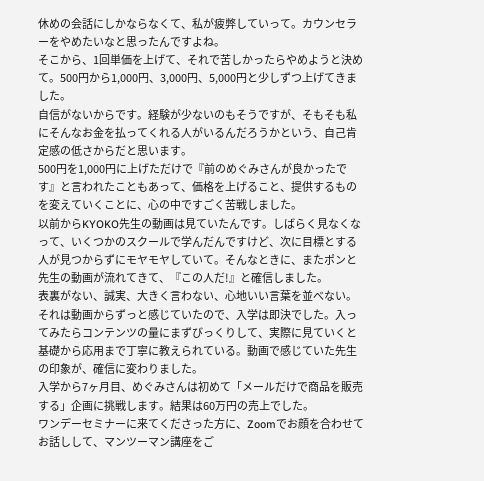休めの会話にしかならなくて、私が疲弊していって。カウンセラーをやめたいなと思ったんですよね。
そこから、1回単価を上げて、それで苦しかったらやめようと決めて。500円から1,000円、3,000円、5,000円と少しずつ上げてきました。
自信がないからです。経験が少ないのもそうですが、そもそも私にそんなお金を払ってくれる人がいるんだろうかという、自己肯定感の低さからだと思います。
500円を1,000円に上げただけで『前のめぐみさんが良かったです』と言われたこともあって、価格を上げること、提供するものを変えていくことに、心の中ですごく苦戦しました。
以前からKYOKO先生の動画は見ていたんです。しばらく見なくなって、いくつかのスクールで学んだんですけど、次に目標とする人が見つからずにモヤモヤしていて。そんなときに、またポンと先生の動画が流れてきて、『この人だ!』と確信しました。
表裏がない、誠実、大きく言わない、心地いい言葉を並べない。それは動画からずっと感じていたので、入学は即決でした。入ってみたらコンテンツの量にまずびっくりして、実際に見ていくと基礎から応用まで丁寧に教えられている。動画で感じていた先生の印象が、確信に変わりました。
入学から7ヶ月目、めぐみさんは初めて「メールだけで商品を販売する」企画に挑戦します。結果は60万円の売上でした。
ワンデーセミナーに来てくださった方に、Zoomでお顔を合わせてお話しして、マンツーマン講座をご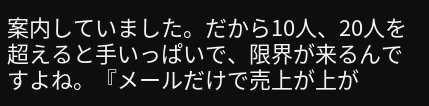案内していました。だから10人、20人を超えると手いっぱいで、限界が来るんですよね。『メールだけで売上が上が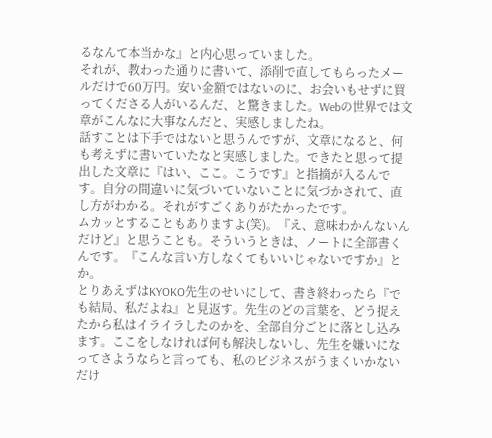るなんて本当かな』と内心思っていました。
それが、教わった通りに書いて、添削で直してもらったメールだけで60万円。安い金額ではないのに、お会いもせずに買ってくださる人がいるんだ、と驚きました。Webの世界では文章がこんなに大事なんだと、実感しましたね。
話すことは下手ではないと思うんですが、文章になると、何も考えずに書いていたなと実感しました。できたと思って提出した文章に『はい、ここ。こうです』と指摘が入るんです。自分の間違いに気づいていないことに気づかされて、直し方がわかる。それがすごくありがたかったです。
ムカッとすることもありますよ(笑)。『え、意味わかんないんだけど』と思うことも。そういうときは、ノートに全部書くんです。『こんな言い方しなくてもいいじゃないですか』とか。
とりあえずはKYOKO先生のせいにして、書き終わったら『でも結局、私だよね』と見返す。先生のどの言葉を、どう捉えたから私はイライラしたのかを、全部自分ごとに落とし込みます。ここをしなければ何も解決しないし、先生を嫌いになってさようならと言っても、私のビジネスがうまくいかないだけ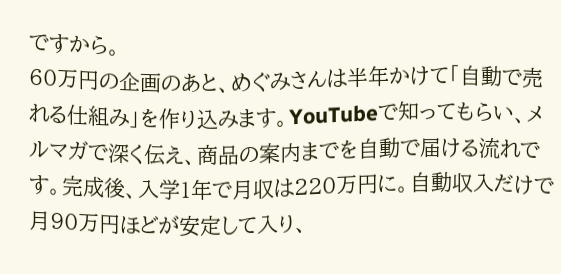ですから。
60万円の企画のあと、めぐみさんは半年かけて「自動で売れる仕組み」を作り込みます。YouTubeで知ってもらい、メルマガで深く伝え、商品の案内までを自動で届ける流れです。完成後、入学1年で月収は220万円に。自動収入だけで月90万円ほどが安定して入り、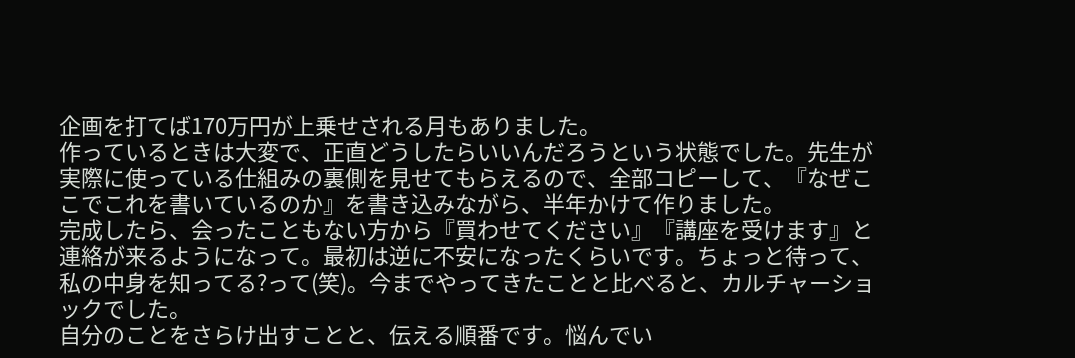企画を打てば170万円が上乗せされる月もありました。
作っているときは大変で、正直どうしたらいいんだろうという状態でした。先生が実際に使っている仕組みの裏側を見せてもらえるので、全部コピーして、『なぜここでこれを書いているのか』を書き込みながら、半年かけて作りました。
完成したら、会ったこともない方から『買わせてください』『講座を受けます』と連絡が来るようになって。最初は逆に不安になったくらいです。ちょっと待って、私の中身を知ってる?って(笑)。今までやってきたことと比べると、カルチャーショックでした。
自分のことをさらけ出すことと、伝える順番です。悩んでい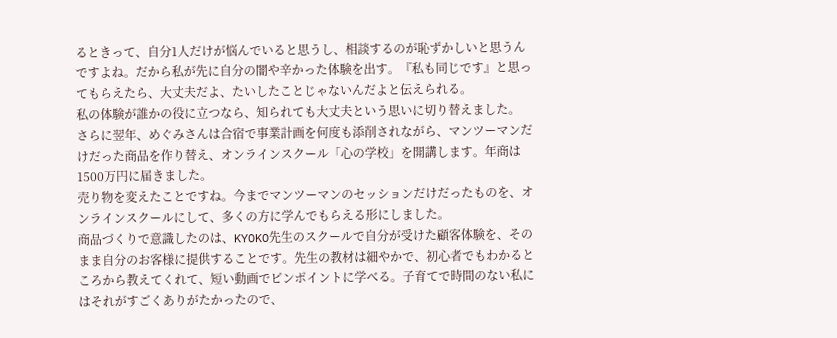るときって、自分1人だけが悩んでいると思うし、相談するのが恥ずかしいと思うんですよね。だから私が先に自分の闇や辛かった体験を出す。『私も同じです』と思ってもらえたら、大丈夫だよ、たいしたことじゃないんだよと伝えられる。
私の体験が誰かの役に立つなら、知られても大丈夫という思いに切り替えました。
さらに翌年、めぐみさんは合宿で事業計画を何度も添削されながら、マンツーマンだけだった商品を作り替え、オンラインスクール「心の学校」を開講します。年商は1500万円に届きました。
売り物を変えたことですね。今までマンツーマンのセッションだけだったものを、オンラインスクールにして、多くの方に学んでもらえる形にしました。
商品づくりで意識したのは、KYOKO先生のスクールで自分が受けた顧客体験を、そのまま自分のお客様に提供することです。先生の教材は細やかで、初心者でもわかるところから教えてくれて、短い動画でピンポイントに学べる。子育てで時間のない私にはそれがすごくありがたかったので、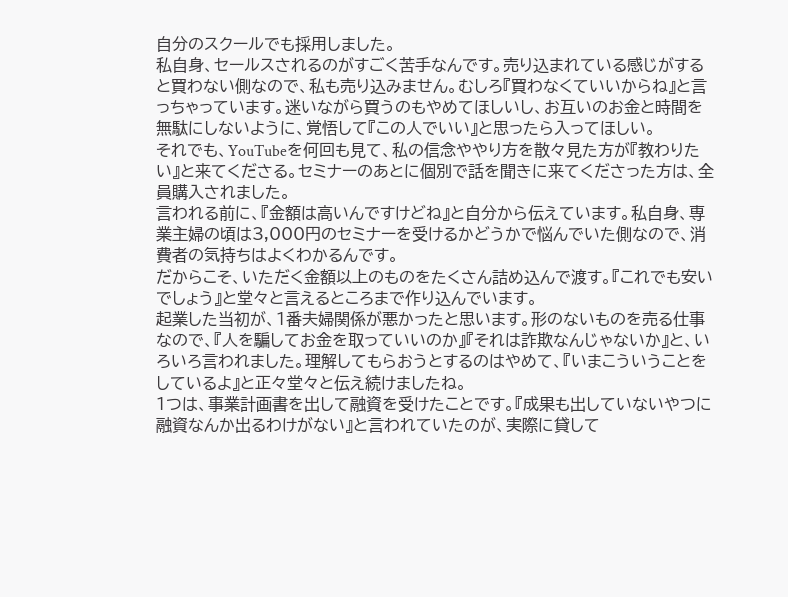自分のスクールでも採用しました。
私自身、セールスされるのがすごく苦手なんです。売り込まれている感じがすると買わない側なので、私も売り込みません。むしろ『買わなくていいからね』と言っちゃっています。迷いながら買うのもやめてほしいし、お互いのお金と時間を無駄にしないように、覚悟して『この人でいい』と思ったら入ってほしい。
それでも、YouTubeを何回も見て、私の信念ややり方を散々見た方が『教わりたい』と来てくださる。セミナーのあとに個別で話を聞きに来てくださった方は、全員購入されました。
言われる前に、『金額は高いんですけどね』と自分から伝えています。私自身、専業主婦の頃は3,000円のセミナーを受けるかどうかで悩んでいた側なので、消費者の気持ちはよくわかるんです。
だからこそ、いただく金額以上のものをたくさん詰め込んで渡す。『これでも安いでしょう』と堂々と言えるところまで作り込んでいます。
起業した当初が、1番夫婦関係が悪かったと思います。形のないものを売る仕事なので、『人を騙してお金を取っていいのか』『それは詐欺なんじゃないか』と、いろいろ言われました。理解してもらおうとするのはやめて、『いまこういうことをしているよ』と正々堂々と伝え続けましたね。
1つは、事業計画書を出して融資を受けたことです。『成果も出していないやつに融資なんか出るわけがない』と言われていたのが、実際に貸して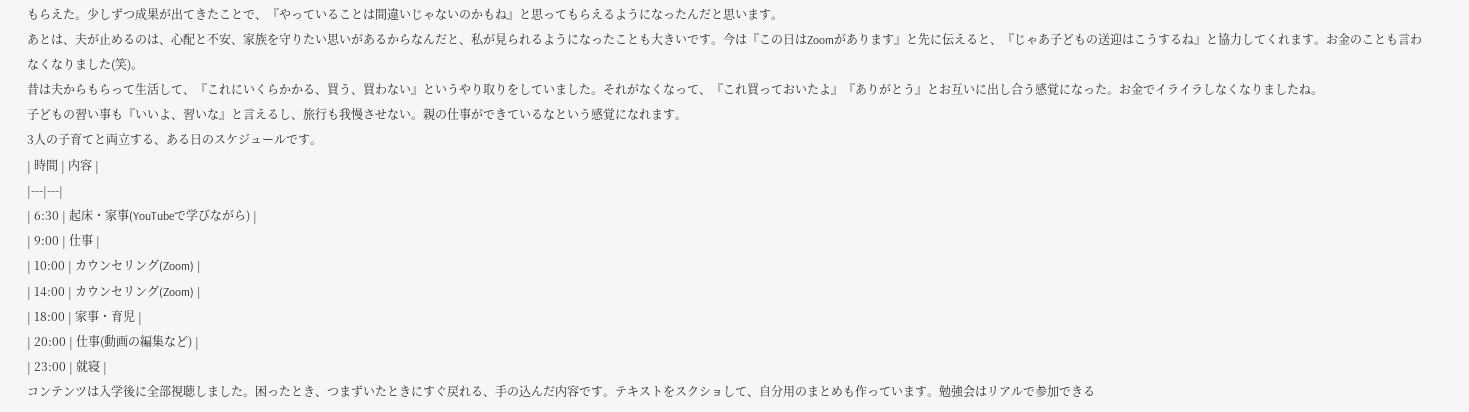もらえた。少しずつ成果が出てきたことで、『やっていることは間違いじゃないのかもね』と思ってもらえるようになったんだと思います。
あとは、夫が止めるのは、心配と不安、家族を守りたい思いがあるからなんだと、私が見られるようになったことも大きいです。今は『この日はZoomがあります』と先に伝えると、『じゃあ子どもの送迎はこうするね』と協力してくれます。お金のことも言わなくなりました(笑)。
昔は夫からもらって生活して、『これにいくらかかる、買う、買わない』というやり取りをしていました。それがなくなって、『これ買っておいたよ』『ありがとう』とお互いに出し合う感覚になった。お金でイライラしなくなりましたね。
子どもの習い事も『いいよ、習いな』と言えるし、旅行も我慢させない。親の仕事ができているなという感覚になれます。
3人の子育てと両立する、ある日のスケジュールです。
| 時間 | 内容 |
|---|---|
| 6:30 | 起床・家事(YouTubeで学びながら) |
| 9:00 | 仕事 |
| 10:00 | カウンセリング(Zoom) |
| 14:00 | カウンセリング(Zoom) |
| 18:00 | 家事・育児 |
| 20:00 | 仕事(動画の編集など) |
| 23:00 | 就寝 |
コンテンツは入学後に全部視聴しました。困ったとき、つまずいたときにすぐ戻れる、手の込んだ内容です。テキストをスクショして、自分用のまとめも作っています。勉強会はリアルで参加できる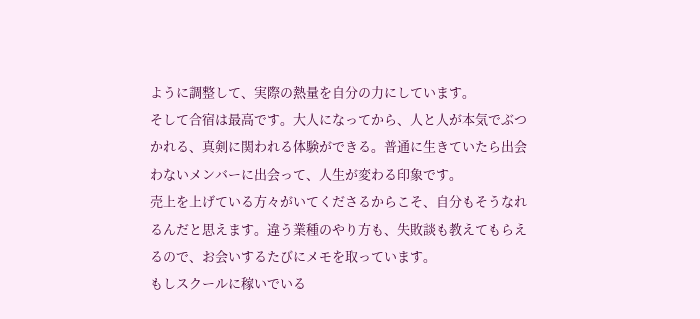ように調整して、実際の熱量を自分の力にしています。
そして合宿は最高です。大人になってから、人と人が本気でぶつかれる、真剣に関われる体験ができる。普通に生きていたら出会わないメンバーに出会って、人生が変わる印象です。
売上を上げている方々がいてくださるからこそ、自分もそうなれるんだと思えます。違う業種のやり方も、失敗談も教えてもらえるので、お会いするたびにメモを取っています。
もしスクールに稼いでいる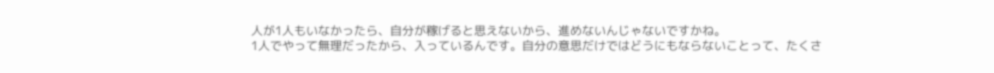人が1人もいなかったら、自分が稼げると思えないから、進めないんじゃないですかね。
1人でやって無理だったから、入っているんです。自分の意思だけではどうにもならないことって、たくさ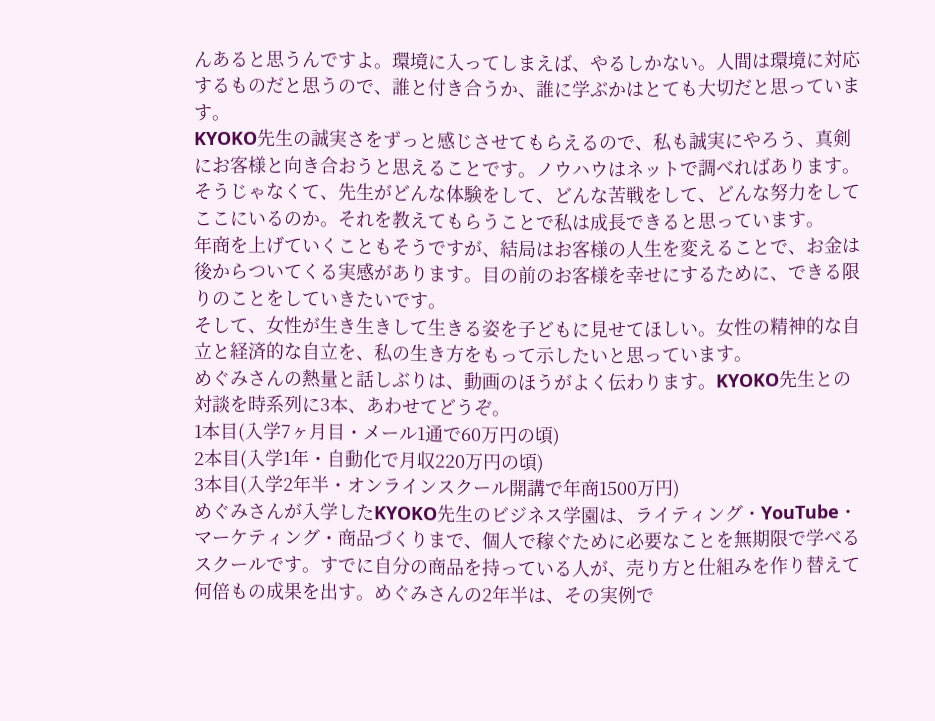んあると思うんですよ。環境に入ってしまえば、やるしかない。人間は環境に対応するものだと思うので、誰と付き合うか、誰に学ぶかはとても大切だと思っています。
KYOKO先生の誠実さをずっと感じさせてもらえるので、私も誠実にやろう、真剣にお客様と向き合おうと思えることです。ノウハウはネットで調べればあります。そうじゃなくて、先生がどんな体験をして、どんな苦戦をして、どんな努力をしてここにいるのか。それを教えてもらうことで私は成長できると思っています。
年商を上げていくこともそうですが、結局はお客様の人生を変えることで、お金は後からついてくる実感があります。目の前のお客様を幸せにするために、できる限りのことをしていきたいです。
そして、女性が生き生きして生きる姿を子どもに見せてほしい。女性の精神的な自立と経済的な自立を、私の生き方をもって示したいと思っています。
めぐみさんの熱量と話しぶりは、動画のほうがよく伝わります。KYOKO先生との対談を時系列に3本、あわせてどうぞ。
1本目(入学7ヶ月目・メール1通で60万円の頃)
2本目(入学1年・自動化で月収220万円の頃)
3本目(入学2年半・オンラインスクール開講で年商1500万円)
めぐみさんが入学したKYOKO先生のビジネス学園は、ライティング・YouTube・マーケティング・商品づくりまで、個人で稼ぐために必要なことを無期限で学べるスクールです。すでに自分の商品を持っている人が、売り方と仕組みを作り替えて何倍もの成果を出す。めぐみさんの2年半は、その実例で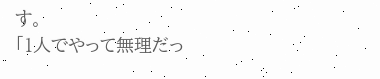す。
「1人でやって無理だっ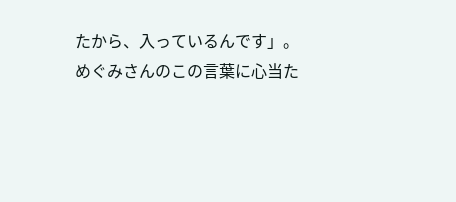たから、入っているんです」。
めぐみさんのこの言葉に心当た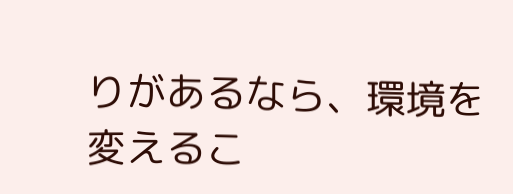りがあるなら、環境を変えるこ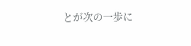とが次の一歩に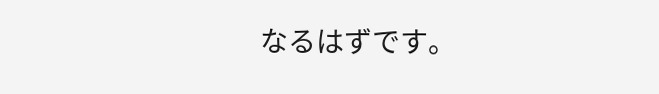なるはずです。